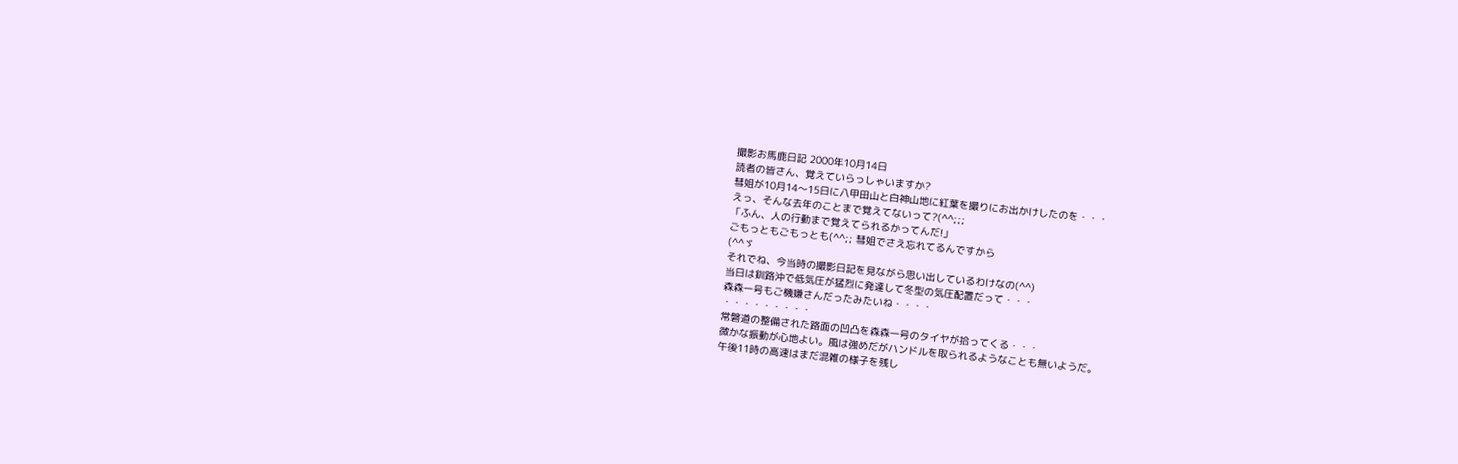撮影お馬鹿日記 2000年10月14日
読者の皆さん、覚えていらっしゃいますか?
彗姐が10月14〜15日に八甲田山と白神山地に紅葉を撮りにお出かけしたのを・・・
えっ、そんな去年のことまで覚えてないって?(^^;;;
「ふん、人の行動まで覚えてられるかってんだ!」
ごもっともごもっとも(^^;; 彗姐でさえ忘れてるんですから
(^^ゞ
それでね、今当時の撮影日記を見ながら思い出しているわけなの(^^)
当日は釧路沖で低気圧が猛烈に発達して冬型の気圧配置だって・・・
森森一号もご機嫌さんだったみたいね・・・・
・・・・・・・・・
常磐道の整備された路面の凹凸を森森一号のタイヤが拾ってくる・・・
微かな振動が心地よい。風は強めだがハンドルを取られるようなことも無いようだ。
午後11時の高速はまだ混雑の様子を残し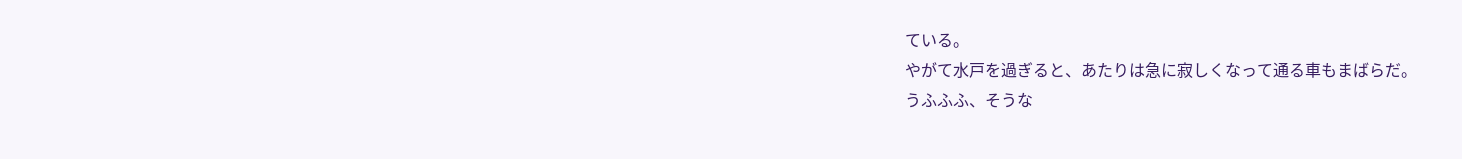ている。
やがて水戸を過ぎると、あたりは急に寂しくなって通る車もまばらだ。
うふふふ、そうな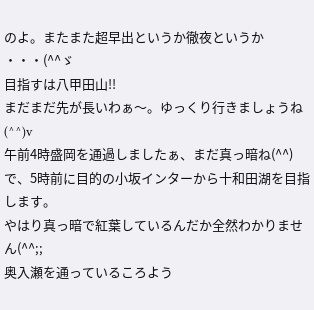のよ。またまた超早出というか徹夜というか
・・・(^^ゞ
目指すは八甲田山!!
まだまだ先が長いわぁ〜。ゆっくり行きましょうね(^^)v
午前4時盛岡を通過しましたぁ、まだ真っ暗ね(^^)
で、5時前に目的の小坂インターから十和田湖を目指します。
やはり真っ暗で紅葉しているんだか全然わかりません(^^;;
奥入瀬を通っているころよう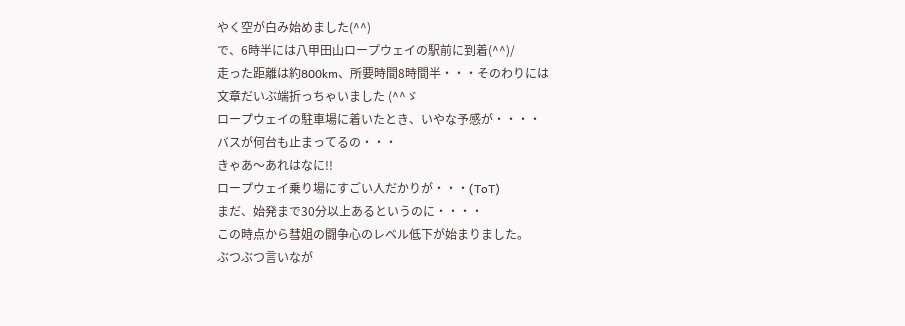やく空が白み始めました(^^)
で、6時半には八甲田山ロープウェイの駅前に到着(^^)/
走った距離は約800km、所要時間8時間半・・・そのわりには
文章だいぶ端折っちゃいました (^^ゞ
ロープウェイの駐車場に着いたとき、いやな予感が・・・・
バスが何台も止まってるの・・・
きゃあ〜あれはなに!!
ロープウェイ乗り場にすごい人だかりが・・・(ToT)
まだ、始発まで30分以上あるというのに・・・・
この時点から彗姐の闘争心のレベル低下が始まりました。
ぶつぶつ言いなが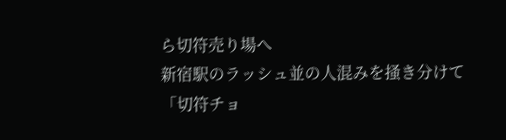ら切符売り場へ
新宿駅のラッシュ並の人混みを掻き分けて
「切符チョ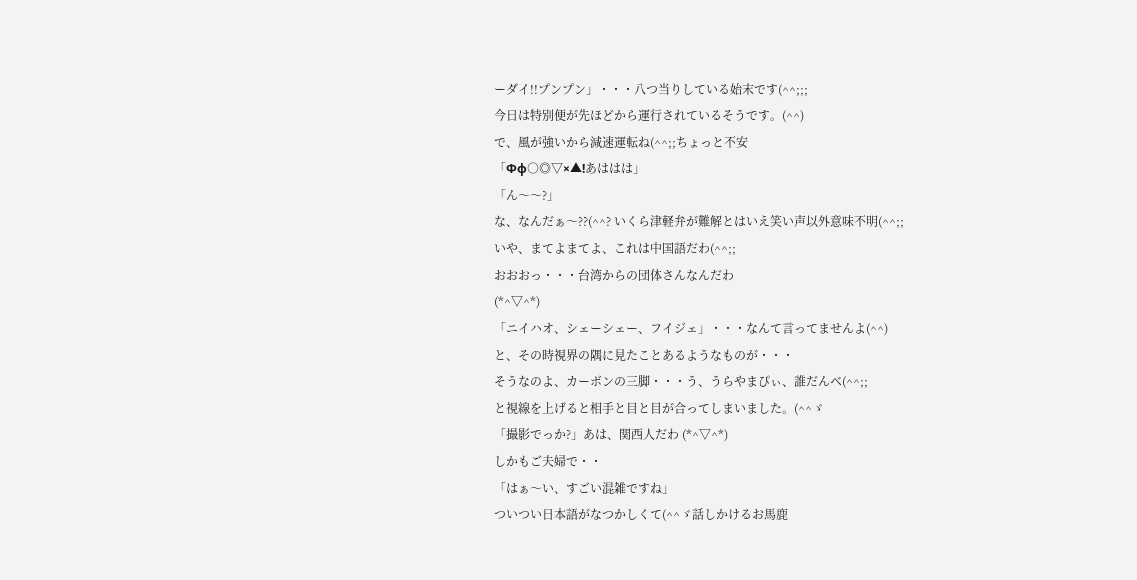ーダイ!!プンプン」・・・八つ当りしている始末です(^^;;;
今日は特別便が先ほどから運行されているそうです。(^^)
で、風が強いから減速運転ね(^^;;ちょっと不安
「Φφ○◎▽×▲!あははは」
「ん〜〜?」
な、なんだぁ〜??(^^? いくら津軽弁が難解とはいえ笑い声以外意味不明(^^;;
いや、まてよまてよ、これは中国語だわ(^^;;
おおおっ・・・台湾からの団体さんなんだわ
(*^▽^*)
「ニイハオ、シェーシェー、フイジェ」・・・なんて言ってませんよ(^^)
と、その時視界の隅に見たことあるようなものが・・・
そうなのよ、カーボンの三脚・・・う、うらやまぴぃ、誰だんベ(^^;;
と視線を上げると相手と目と目が合ってしまいました。(^^ゞ
「撮影でっか?」あは、関西人だわ (*^▽^*)
しかもご夫婦で・・
「はぁ〜い、すごい混雑ですね」
ついつい日本語がなつかしくて(^^ゞ話しかけるお馬鹿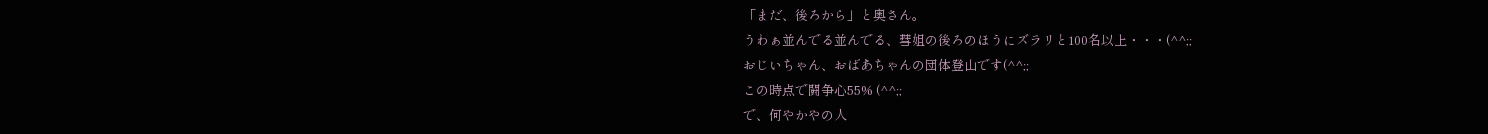「まだ、後ろから」と奥さん。
うわぁ並んでる並んでる、彗姐の後ろのほうにズラリと100名以上・・・(^^;;
おじいちゃん、おばあちゃんの団体登山です(^^;;
この時点で闘争心55% (^^;;
で、何やかやの人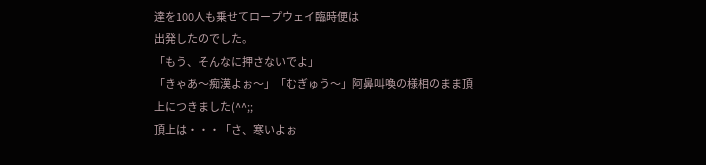達を100人も乗せてロープウェイ臨時便は
出発したのでした。
「もう、そんなに押さないでよ」
「きゃあ〜痴漢よぉ〜」「むぎゅう〜」阿鼻叫喚の様相のまま頂上につきました(^^;;
頂上は・・・「さ、寒いよぉ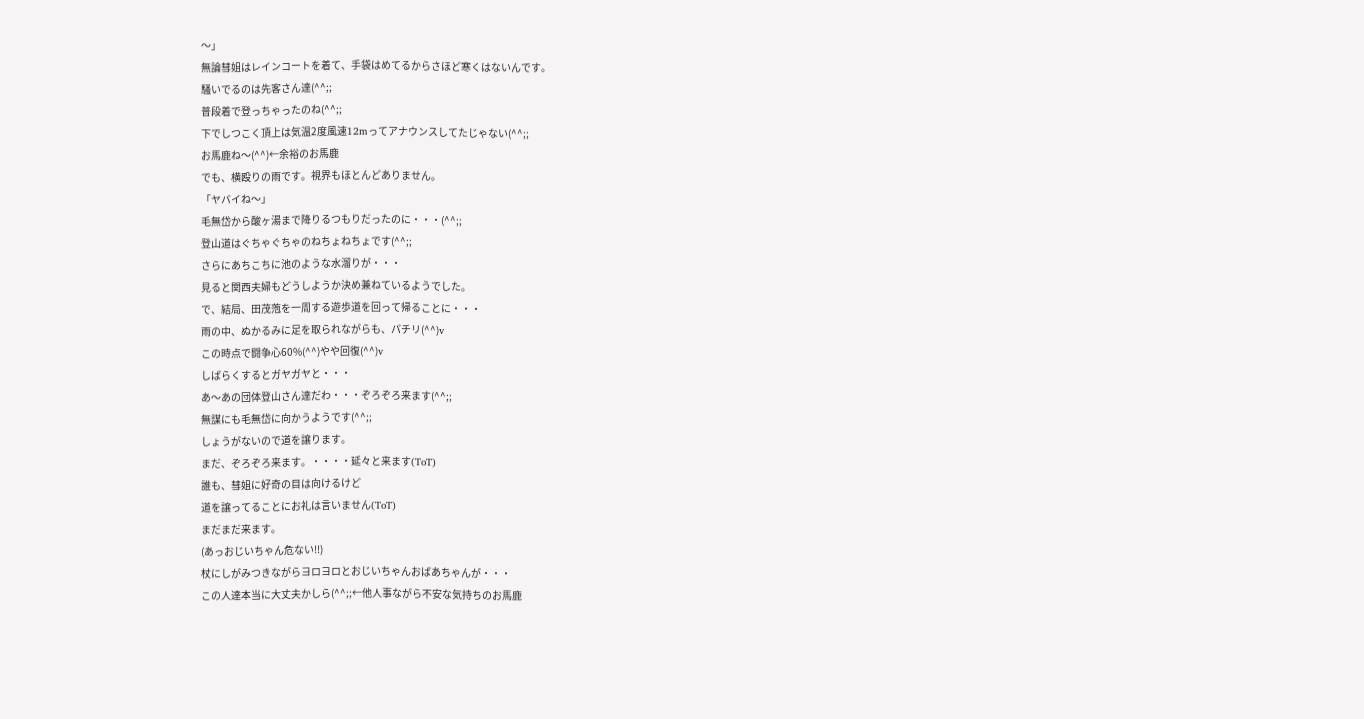〜」
無論彗姐はレインコートを着て、手袋はめてるからさほど寒くはないんです。
騒いでるのは先客さん達(^^;;
普段着で登っちゃったのね(^^;;
下でしつこく頂上は気温2度風速12mってアナウンスしてたじゃない(^^;;
お馬鹿ね〜(^^)←余裕のお馬鹿
でも、横殴りの雨です。視界もほとんどありません。
「ヤバイね〜」
毛無岱から酸ヶ湯まで降りるつもりだったのに・・・(^^;;
登山道はぐちゃぐちゃのねちょねちょです(^^;;
さらにあちこちに池のような水溜りが・・・
見ると関西夫婦もどうしようか決め兼ねているようでした。
で、結局、田茂萢を一周する遊歩道を回って帰ることに・・・
雨の中、ぬかるみに足を取られながらも、パチリ(^^)v
この時点で闘争心60%(^^)やや回復(^^)v
しばらくするとガヤガヤと・・・
あ〜あの団体登山さん達だわ・・・ぞろぞろ来ます(^^;;
無謀にも毛無岱に向かうようです(^^;;
しょうがないので道を譲ります。
まだ、ぞろぞろ来ます。・・・・延々と来ます(ToT)
誰も、彗姐に好奇の目は向けるけど
道を譲ってることにお礼は言いません(ToT)
まだまだ来ます。
(あっおじいちゃん危ない!!)
杖にしがみつきながらヨロヨロとおじいちゃんおばあちゃんが・・・
この人達本当に大丈夫かしら(^^;;←他人事ながら不安な気持ちのお馬鹿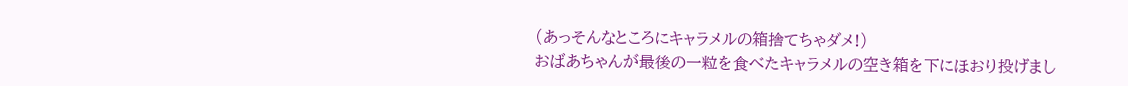(あっそんなところにキャラメルの箱捨てちゃダメ!)
おばあちゃんが最後の一粒を食べたキャラメルの空き箱を下にほおり投げまし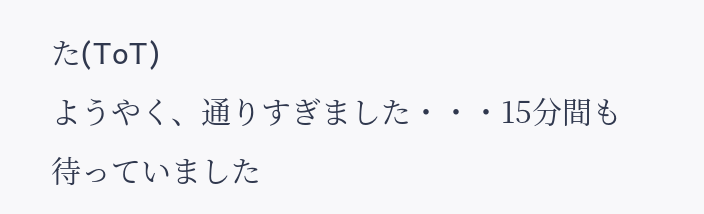た(ToT)
ようやく、通りすぎました・・・15分間も待っていました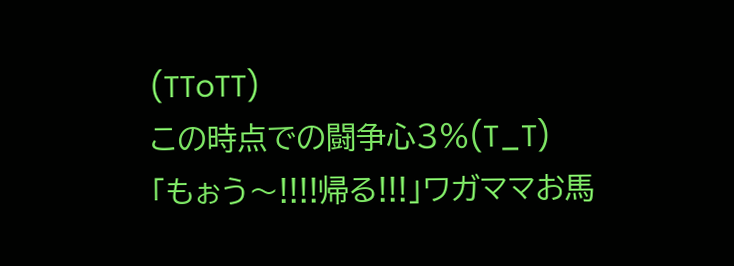(TToTT)
この時点での闘争心3%(T_T)
「もぉう〜!!!!帰る!!!」ワガママお馬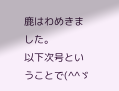鹿はわめきました。
以下次号ということで(^^ゞ